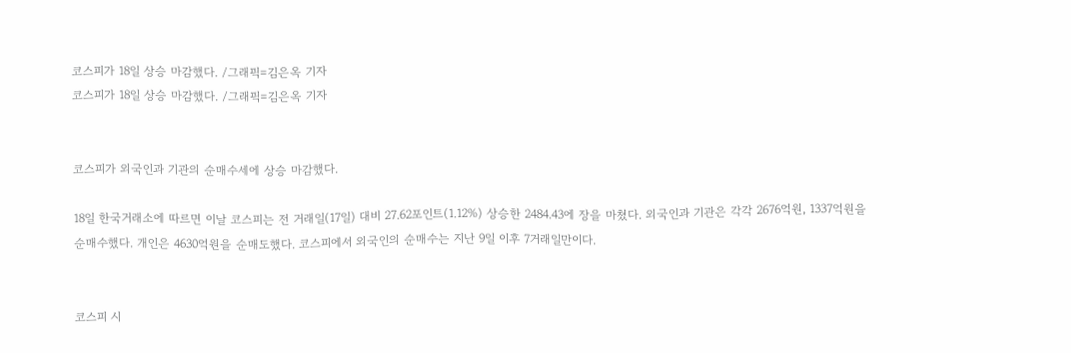코스피가 18일 상승 마감했다. /그래픽=김은옥 기자
코스피가 18일 상승 마감했다. /그래픽=김은옥 기자


코스피가 외국인과 기관의 순매수세에 상승 마감했다.

18일 한국거래소에 따르면 이날 코스피는 전 거래일(17일) 대비 27.62포인트(1.12%) 상승한 2484.43에 장을 마쳤다. 외국인과 기관은 각각 2676억원, 1337억원을 순매수했다. 개인은 4630억원을 순매도했다. 코스피에서 외국인의 순매수는 지난 9일 이후 7거래일만이다.


코스피 시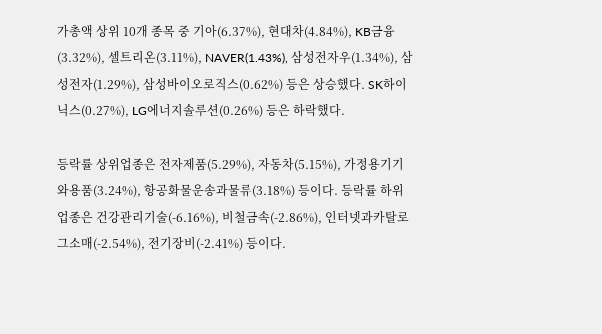가총액 상위 10개 종목 중 기아(6.37%), 현대차(4.84%), KB금융(3.32%), 셀트리온(3.11%), NAVER(1.43%), 삼성전자우(1.34%), 삼성전자(1.29%), 삼성바이오로직스(0.62%) 등은 상승했다. SK하이닉스(0.27%), LG에너지솔루션(0.26%) 등은 하락했다.

등락률 상위업종은 전자제품(5.29%), 자동차(5.15%), 가정용기기와용품(3.24%), 항공화물운송과물류(3.18%) 등이다. 등락률 하위업종은 건강관리기술(-6.16%), 비철금속(-2.86%), 인터넷과카탈로그소매(-2.54%), 전기장비(-2.41%) 등이다.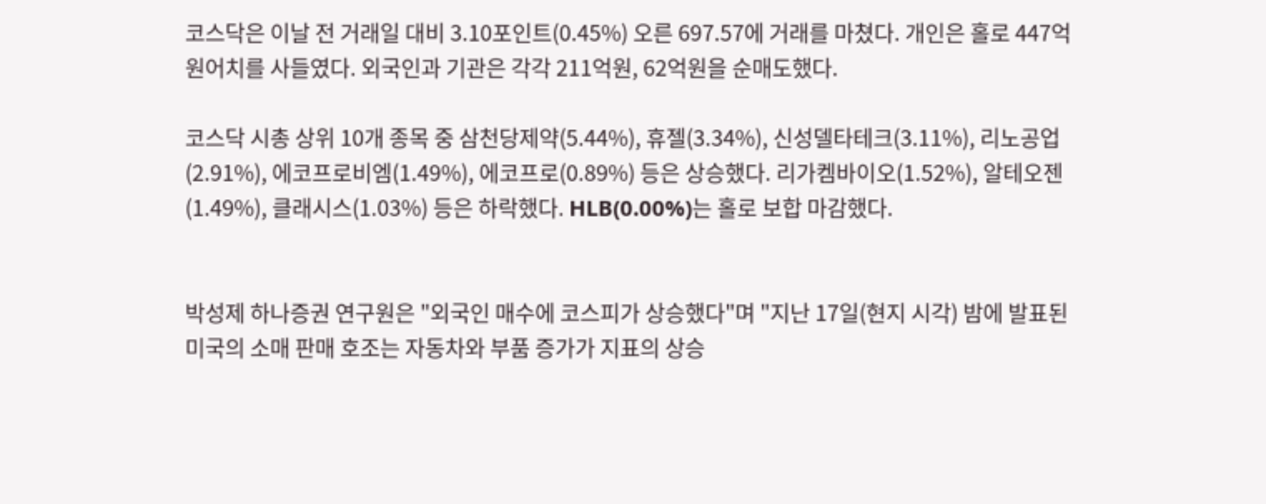코스닥은 이날 전 거래일 대비 3.10포인트(0.45%) 오른 697.57에 거래를 마쳤다. 개인은 홀로 447억원어치를 사들였다. 외국인과 기관은 각각 211억원, 62억원을 순매도했다.

코스닥 시총 상위 10개 종목 중 삼천당제약(5.44%), 휴젤(3.34%), 신성델타테크(3.11%), 리노공업(2.91%), 에코프로비엠(1.49%), 에코프로(0.89%) 등은 상승했다. 리가켐바이오(1.52%), 알테오젠(1.49%), 클래시스(1.03%) 등은 하락했다. HLB(0.00%)는 홀로 보합 마감했다.


박성제 하나증권 연구원은 "외국인 매수에 코스피가 상승했다"며 "지난 17일(현지 시각) 밤에 발표된 미국의 소매 판매 호조는 자동차와 부품 증가가 지표의 상승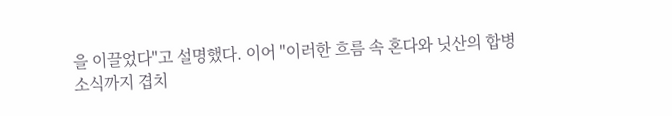을 이끌었다"고 설명했다. 이어 "이러한 흐름 속 혼다와 닛산의 합병 소식까지 겹치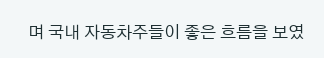며 국내 자동차주들이 좋은 흐름을 보였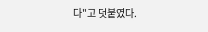다"고 덧붙였다.